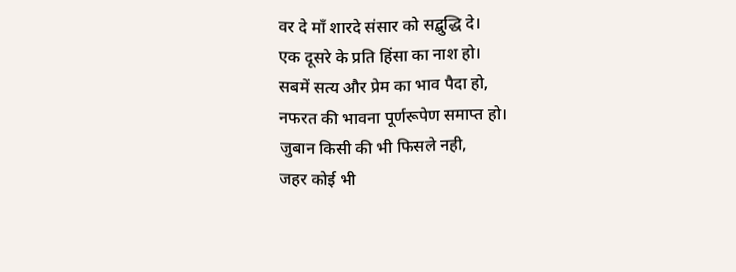वर दे माँ शारदे संसार को सद्बुद्धि दे।
एक दूसरे के प्रति हिंसा का नाश हो।
सबमें सत्य और प्रेम का भाव पैदा हो,
नफरत की भावना पूर्णरूपेण समाप्त हो।
जुबान किसी की भी फिसले नही,
जहर कोई भी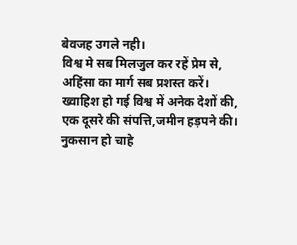बेवजह उगले नही।
विश्व मे सब मिलजुल कर रहें प्रेम से,
अहिंसा का मार्ग सब प्रशस्त करें।
ख्वाहिश हो गई विश्व में अनेक देशों की,
एक दूसरे की संपत्ति,जमीन हड़पने की।
नुकसान हो चाहे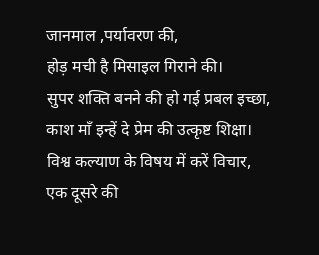जानमाल ,पर्यावरण की,
होड़ मची है मिसाइल गिराने की।
सुपर शक्ति बनने की हो गई प्रबल इच्छा,
काश माँ इन्हें दे प्रेम की उत्कृष्ट शिक्षा।
विश्व कल्याण के विषय में करें विचार,
एक दूसरे की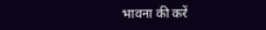भावना की करें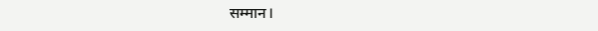सम्मान।